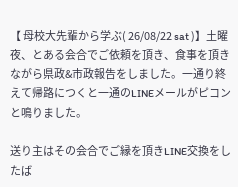【 母校大先輩から学ぶ( 26/08/22 sat )】土曜夜、とある会合でご依頼を頂き、食事を頂きながら県政&市政報告をしました。一通り終えて帰路につくと一通のLINEメールがピコンと鳴りました。

送り主はその会合でご縁を頂きLINE交換をしたば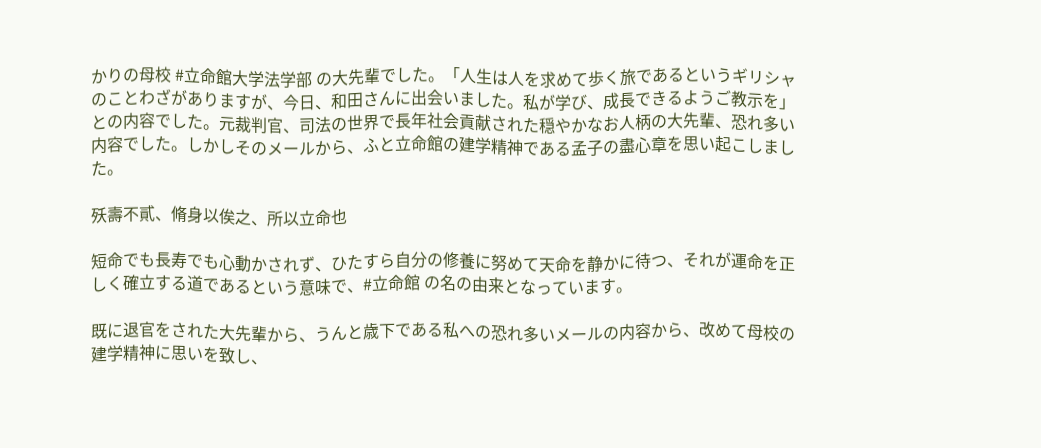かりの母校 #立命館大学法学部 の大先輩でした。「人生は人を求めて歩く旅であるというギリシャのことわざがありますが、今日、和田さんに出会いました。私が学び、成長できるようご教示を」との内容でした。元裁判官、司法の世界で長年社会貢献された穏やかなお人柄の大先輩、恐れ多い内容でした。しかしそのメールから、ふと立命館の建学精神である孟子の盡心章を思い起こしました。

殀壽不貳、脩身以俟之、所以立命也

短命でも長寿でも心動かされず、ひたすら自分の修養に努めて天命を静かに待つ、それが運命を正しく確立する道であるという意味で、#立命館 の名の由来となっています。

既に退官をされた大先輩から、うんと歳下である私への恐れ多いメールの内容から、改めて母校の建学精神に思いを致し、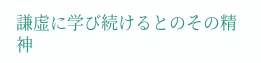謙虚に学び続けるとのその精神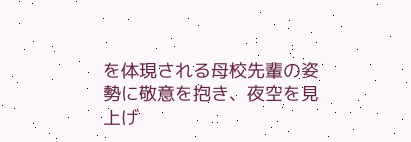を体現される母校先輩の姿勢に敬意を抱き、夜空を見上げ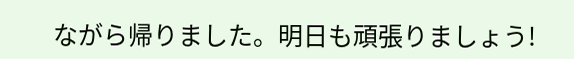ながら帰りました。明日も頑張りましょう!